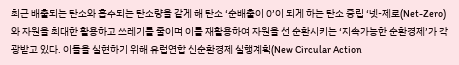최근 배출되는 탄소와 흡수되는 탄소량을 같게 해 탄소 ‘순배출이 0’이 되게 하는 탄소 중립 ‘넷-제로(Net-Zero)와 자원을 최대한 활용하고 쓰레기를 줄이며 이를 재활용하여 자원을 선 순환시키는 ‘지속가능한 순환경제’가 각광받고 있다. 이들을 실현하기 위해 유럽연합 신순환경제 실행계획(New Circular Action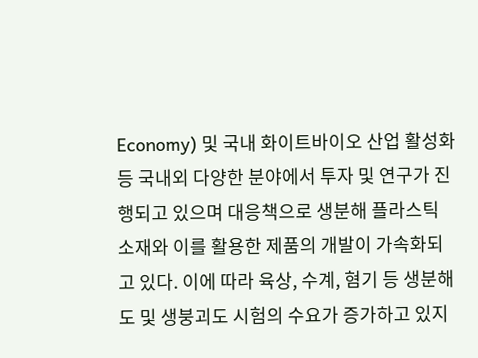Economy) 및 국내 화이트바이오 산업 활성화 등 국내외 다양한 분야에서 투자 및 연구가 진행되고 있으며 대응책으로 생분해 플라스틱 소재와 이를 활용한 제품의 개발이 가속화되고 있다. 이에 따라 육상, 수계, 혐기 등 생분해도 및 생붕괴도 시험의 수요가 증가하고 있지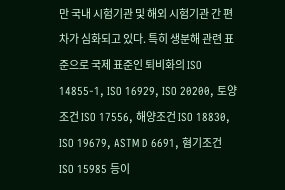만 국내 시험기관 및 해외 시험기관 간 편차가 심화되고 있다. 특히 생분해 관련 표준으로 국제 표준인 퇴비화의 ISO 14855-1, ISO 16929, ISO 20200, 토양조건 ISO 17556, 해양조건 ISO 18830, ISO 19679, ASTM D 6691, 혐기조건 ISO 15985 등이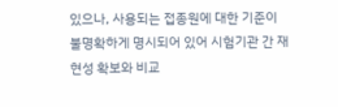있으나, 사용되는 접종원에 대한 기준이 불명확하게 명시되어 있어 시험기관 간 재현성 확보와 비교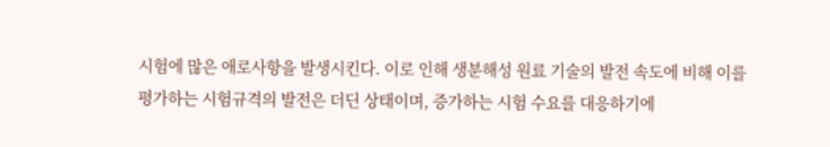시험에 많은 애로사항을 발생시킨다. 이로 인해 생분해성 원료 기술의 발전 속도에 비해 이를 평가하는 시험규격의 발전은 더딘 상태이며, 증가하는 시험 수요를 대응하기에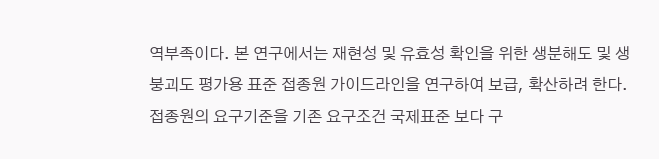역부족이다. 본 연구에서는 재현성 및 유효성 확인을 위한 생분해도 및 생붕괴도 평가용 표준 접종원 가이드라인을 연구하여 보급, 확산하려 한다. 접종원의 요구기준을 기존 요구조건 국제표준 보다 구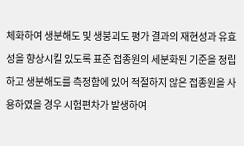체화하여 생분해도 및 생붕괴도 평가 결과의 재현성과 유효성을 향상시킬 있도록 표준 접종원의 세분화된 기준을 정립하고 생분해도를 측정함에 있어 적절하지 않은 접종원을 사용하였을 경우 시험편차가 발생하여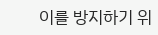이를 방지하기 위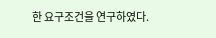한 요구조건을 연구하였다.